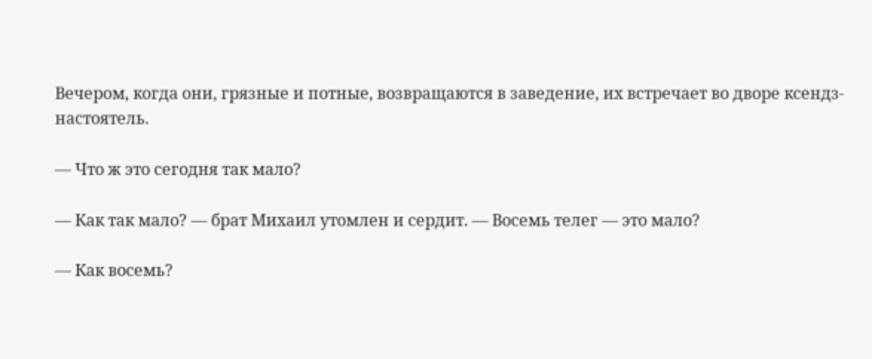Вечером, когда они, грязные и потные, возвращаются в заведение, их встречает во дворе ксендз-настоятель.

— Что ж это сегодня так мало?

— Как так мало? — брат Михаил утомлен и сердит. — Восемь телег — это мало?

— Как восемь?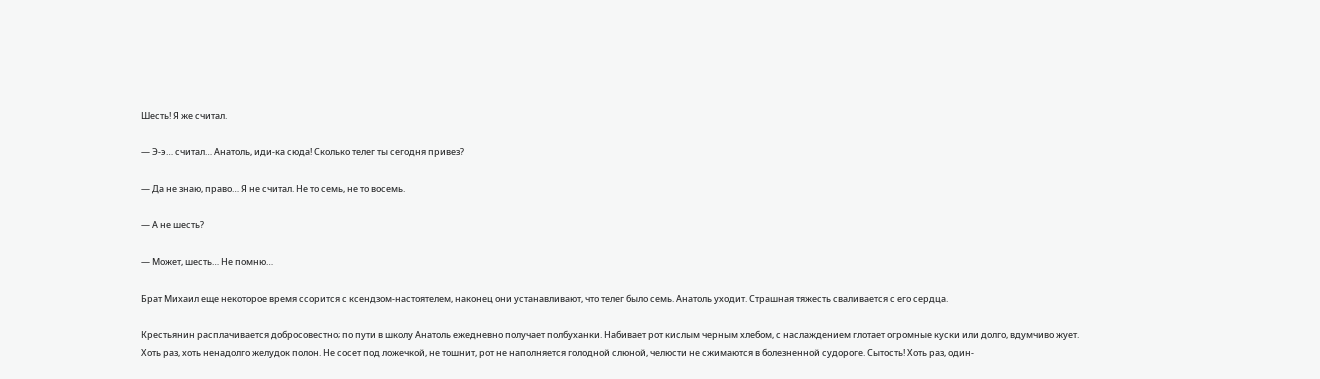Шесть! Я же считал.

— Э-э… считал… Анатоль, иди-ка сюда! Сколько телег ты сегодня привез?

— Да не знаю, право… Я не считал. Не то семь, не то восемь.

— А не шесть?

— Может, шесть… Не помню…

Брат Михаил еще некоторое время ссорится с ксендзом-настоятелем, наконец они устанавливают, что телег было семь. Анатоль уходит. Страшная тяжесть сваливается с его сердца.

Крестьянин расплачивается добросовестно; по пути в школу Анатоль ежедневно получает полбуханки. Набивает рот кислым черным хлебом, с наслаждением глотает огромные куски или долго, вдумчиво жует. Хоть раз, хоть ненадолго желудок полон. Не сосет под ложечкой, не тошнит, рот не наполняется голодной слюной, челюсти не сжимаются в болезненной судороге. Сытость! Хоть раз, один-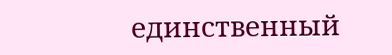единственный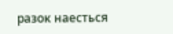разок наесться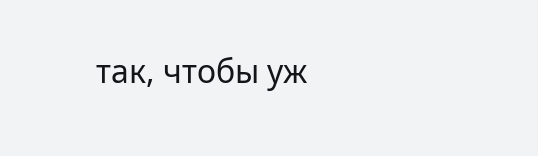так, чтобы уж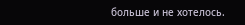больше и не хотелось.